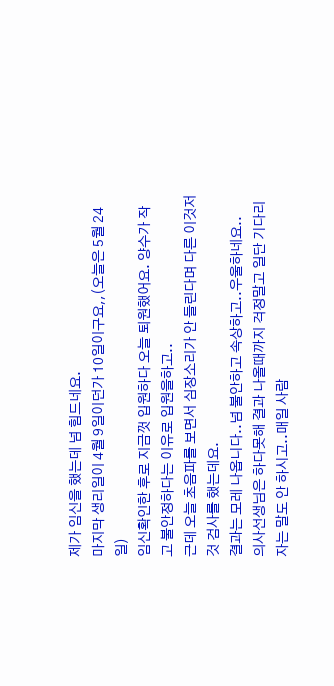제가 임신을 했는데 넘 힘드네요.
마지막 생리일이 4월 9일이던가 10일이구요,,(오늘은 5월 24일)
임신확인한 후로 지금껏 입원하다 오늘 퇴원했어요. 양수가 작고 불안정하다는 이유로 입원을하고..
근데 오늘 초음파를 보면서 심장소리가 안 들린다며 다른 이것저것 검사를 했는데요.
결과는 모레 나옵니다..넘 불안하고 속상하고..우울하네요..
의사선생님은 하다못해 결과 나올때까지 걱정말고 일단 기다리자는 말도 안 하시고..매일 사람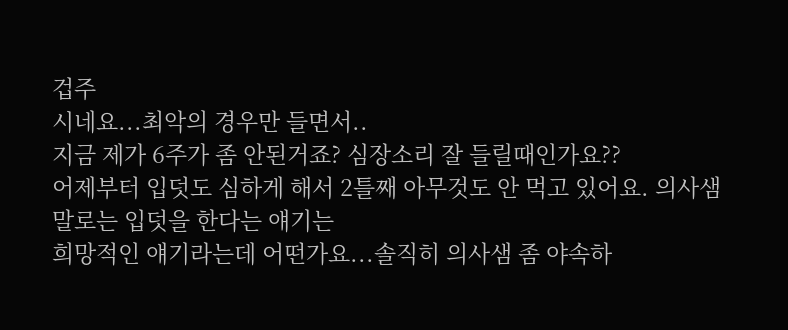겁주
시네요...최악의 경우만 들면서..
지금 제가 6주가 좀 안된거죠? 심장소리 잘 들릴때인가요??
어제부터 입덧도 심하게 해서 2틀째 아무것도 안 먹고 있어요. 의사샘 말로는 입덧을 한다는 얘기는
희망적인 얘기라는데 어떤가요...솔직히 의사샘 좀 야속하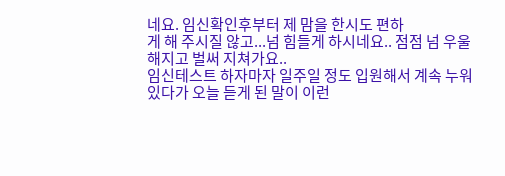네요. 임신확인후부터 제 맘을 한시도 편하
게 해 주시질 않고...넘 힘들게 하시네요.. 점점 넘 우울해지고 벌써 지쳐가요..
임신테스트 하자마자 일주일 정도 입원해서 계속 누워있다가 오늘 듣게 된 말이 이런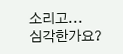소리고...
심각한가요?